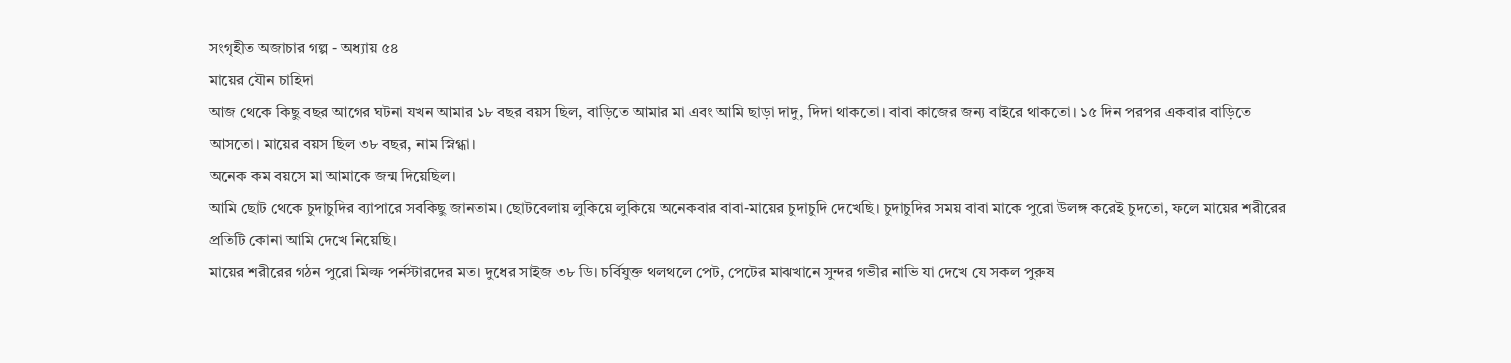সংগৃহীত অজাচার গল্প - অধ্যায় ৫৪
মায়ের যৌন চাহিদা
আজ থেকে কিছু বছর আগের ঘটনা যখন আমার ১৮ বছর বয়স ছিল, বাড়িতে আমার মা এবং আমি ছাড়া দাদু, দিদা থাকতো। বাবা কাজের জন্য বাইরে থাকতো। ১৫ দিন পরপর একবার বাড়িতে আসতো। মায়ের বয়স ছিল ৩৮ বছর, নাম স্নিগ্ধা।
অনেক কম বয়সে মা আমাকে জন্ম দিয়েছিল।
আমি ছোট থেকে চুদাচুদির ব্যাপারে সবকিছু জানতাম। ছোটবেলায় লুকিয়ে লুকিয়ে অনেকবার বাবা-মায়ের চুদাচুদি দেখেছি। চুদাচুদির সময় বাবা মাকে পুরো উলঙ্গ করেই চুদতো, ফলে মায়ের শরীরের প্রতিটি কোনা আমি দেখে নিয়েছি।
মায়ের শরীরের গঠন পুরো মিল্ফ পর্নস্টারদের মত। দুধের সাইজ ৩৮ ডি। চর্বিযুক্ত থলথলে পেট, পেটের মাঝখানে সুন্দর গভীর নাভি যা দেখে যে সকল পুরুষ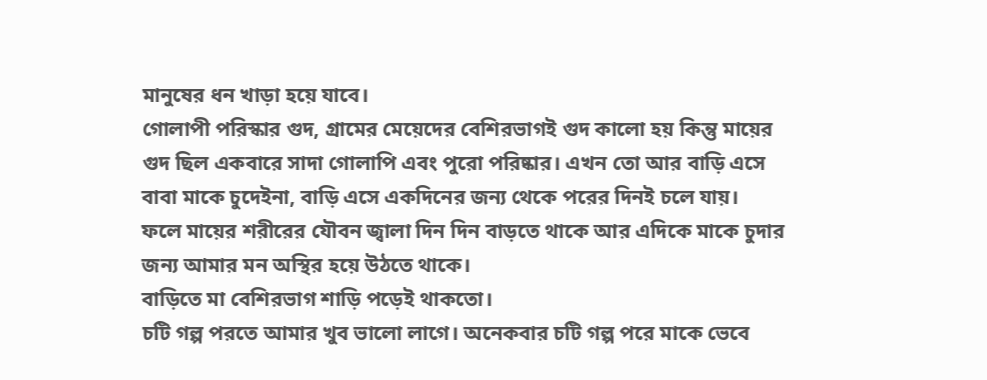মানুষের ধন খাড়া হয়ে যাবে।
গোলাপী পরিস্কার গুদ, গ্রামের মেয়েদের বেশিরভাগই গুদ কালো হয় কিন্তু মায়ের গুদ ছিল একবারে সাদা গোলাপি এবং পুরো পরিষ্কার। এখন তো আর বাড়ি এসে বাবা মাকে চুদেইনা, বাড়ি এসে একদিনের জন্য থেকে পরের দিনই চলে যায়।
ফলে মায়ের শরীরের যৌবন জ্বালা দিন দিন বাড়তে থাকে আর এদিকে মাকে চুদার জন্য আমার মন অস্থির হয়ে উঠতে থাকে।
বাড়িতে মা বেশিরভাগ শাড়ি পড়েই থাকতো।
চটি গল্প পরতে আমার খুব ভালো লাগে। অনেকবার চটি গল্প পরে মাকে ভেবে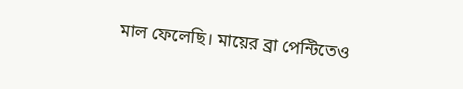মাল ফেলেছি। মায়ের ব্রা পেন্টিতেও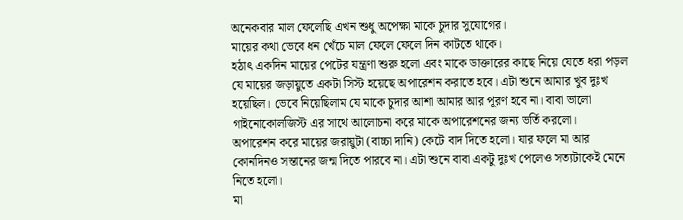অনেকবার মাল ফেলেছি এখন শুধু অপেক্ষা মাকে চুদার সুযোগের।
মায়ের কথা ভেবে ধন খেঁচে মাল ফেলে ফেলে দিন কাটতে থাকে।
হঠাৎ একদিন মায়ের পেটের যন্ত্রণা শুরু হলো এবং মাকে ডাক্তারের কাছে নিয়ে যেতে ধরা পড়ল যে মায়ের জড়ায়ুতে একটা সিস্ট হয়েছে অপারেশন করাতে হবে। এটা শুনে আমার খুব দুঃখ হয়েছিল। ভেবে নিয়েছিলাম যে মাকে চুদার আশা আমার আর পূরণ হবে না। বাবা ভালো গাইনোকোলজিস্ট এর সাথে আলোচনা করে মাকে অপারেশনের জন্য ভর্তি করলো।
অপারেশন করে মায়ের জরায়ুটা (বাচ্চা দানি) কেটে বাদ দিতে হলো। যার ফলে মা আর কোনদিনও সন্তানের জন্ম দিতে পারবে না। এটা শুনে বাবা একটু দুঃখ পেলেও সত্যটাকেই মেনে নিতে হলো।
মা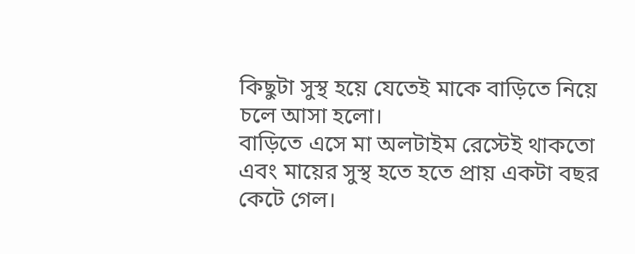কিছুটা সুস্থ হয়ে যেতেই মাকে বাড়িতে নিয়ে চলে আসা হলো।
বাড়িতে এসে মা অলটাইম রেস্টেই থাকতো এবং মায়ের সুস্থ হতে হতে প্রায় একটা বছর কেটে গেল।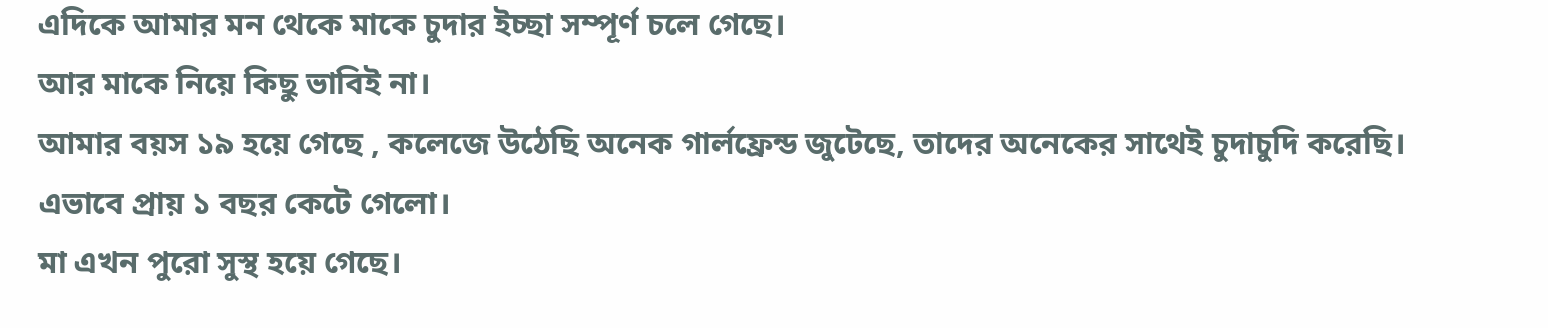এদিকে আমার মন থেকে মাকে চুদার ইচ্ছা সম্পূর্ণ চলে গেছে।
আর মাকে নিয়ে কিছু ভাবিই না।
আমার বয়স ১৯ হয়ে গেছে , কলেজে উঠেছি অনেক গার্লফ্রেন্ড জুটেছে, তাদের অনেকের সাথেই চুদাচুদি করেছি। এভাবে প্রায় ১ বছর কেটে গেলো।
মা এখন পুরো সুস্থ হয়ে গেছে।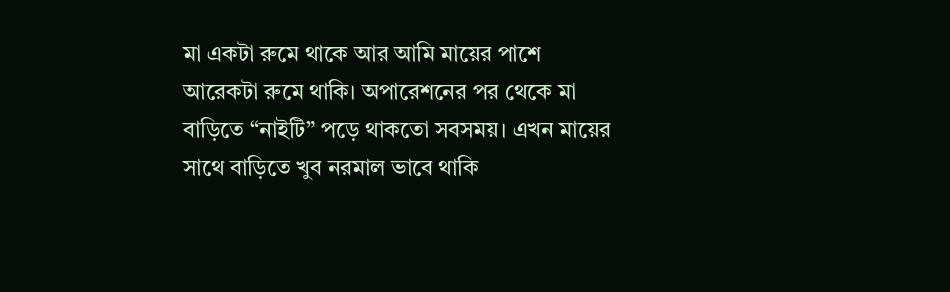মা একটা রুমে থাকে আর আমি মায়ের পাশে আরেকটা রুমে থাকি। অপারেশনের পর থেকে মা বাড়িতে “নাইটি” পড়ে থাকতো সবসময়। এখন মায়ের সাথে বাড়িতে খুব নরমাল ভাবে থাকি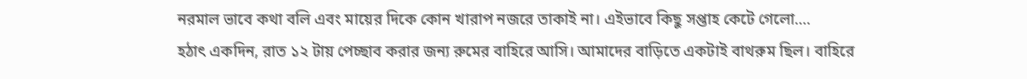নরমাল ভাবে কথা বলি এবং মায়ের দিকে কোন খারাপ নজরে তাকাই না। এইভাবে কিছু সপ্তাহ কেটে গেলো....
হঠাৎ একদিন, রাত ১২ টায় পেচ্ছাব করার জন্য রুমের বাহিরে আসি। আমাদের বাড়িতে একটাই বাথরুম ছিল। বাহিরে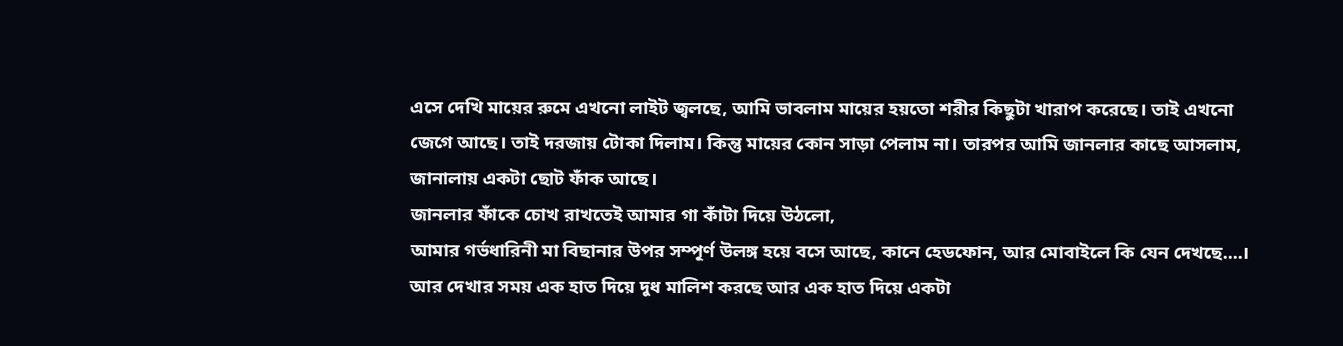এসে দেখি মায়ের রুমে এখনো লাইট জ্বলছে, আমি ভাবলাম মায়ের হয়তো শরীর কিছুটা খারাপ করেছে। তাই এখনো জেগে আছে। তাই দরজায় টোকা দিলাম। কিন্তু মায়ের কোন সাড়া পেলাম না। তারপর আমি জানলার কাছে আসলাম,
জানালায় একটা ছোট ফাঁক আছে।
জানলার ফাঁকে চোখ রাখতেই আমার গা কাঁটা দিয়ে উঠলো,
আমার গর্ভধারিনী মা বিছানার উপর সম্পূর্ণ উলঙ্গ হয়ে বসে আছে, কানে হেডফোন, আর মোবাইলে কি যেন দেখছে....। আর দেখার সময় এক হাত দিয়ে দুধ মালিশ করছে আর এক হাত দিয়ে একটা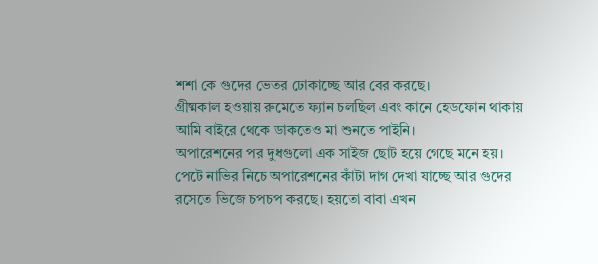শশা কে গুদের ভেতর ঢোকাচ্ছে আর বের করছে।
গ্রীষ্মকাল হওয়ায় রুমেতে ফ্যান চলছিল এবং কানে হেডফোন থাকায় আমি বাইরে থেকে ডাকতেও মা শুনতে পাইনি।
অপারেশনের পর দুধগুলো এক সাইজ ছোট হয়ে গেছে মনে হয়।
পেটে নাভির নিচে অপারেশনের কাঁটা দাগ দেখা যাচ্ছে আর গুদের রসেতে ভিজে চপচপ করছে। হয়তো বাবা এখন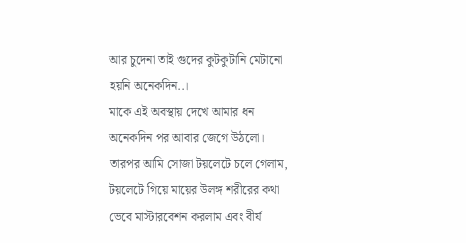আর চুদেনা তাই গুদের কুটকুটানি মেটানো হয়নি অনেকদিন..।
মাকে এই অবস্থায় দেখে আমার ধন অনেকদিন পর আবার জেগে উঠলো। তারপর আমি সোজা টয়লেটে চলে গেলাম, টয়লেটে গিয়ে মায়ের উলঙ্গ শরীরের কথা ভেবে মাস্টারবেশন করলাম এবং বীর্য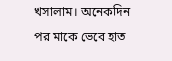খসালাম। অনেকদিন পর মাকে ভেবে হাত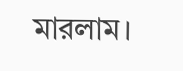মারলাম।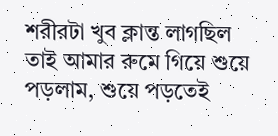শরীরটা খুব ক্লান্ত লাগছিল তাই আমার রুমে গিয়ে শুয়ে পড়লাম, শুয়ে পড়তেই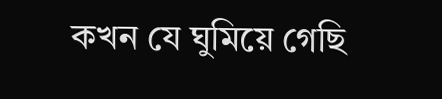কখন যে ঘুমিয়ে গেছি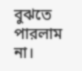বুঝতে পারলাম না।